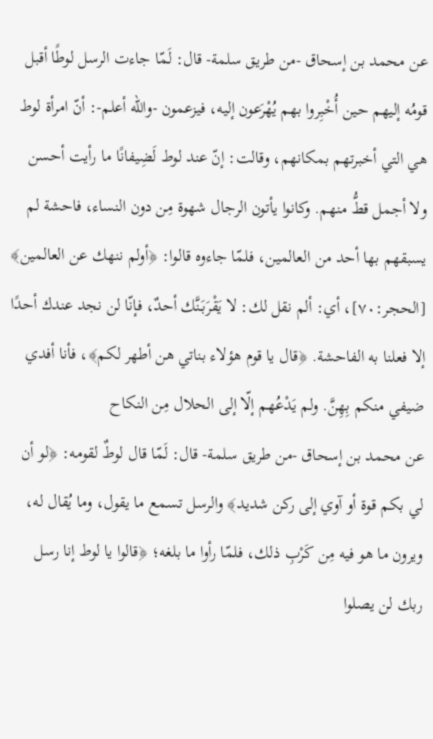عن محمد بن إسحاق -من طريق سلمة- قال: لَمّا جاءت الرسل لوطًا أقبل قومُه إليهم حين أُخْبِروا بهم يُهْرَعون إليه، فيزعمون -والله أعلم-: أنّ امرأة لوط هي التي أخبرتهم بمكانهم، وقالت: إنّ عند لوط لَضِيفانًا ما رأيت أحسن ولا أجمل قطُّ منهم. وكانوا يأتون الرجال شهوة مِن دون النساء، فاحشة لم يسبقهم بها أحد من العالمين، فلمّا جاءوه قالوا: ﴿أولم ننهك عن العالمين﴾ [الحجر:٧٠]، أي: ألم نقل لك: لا يَقْرَبَنَّك أحدٌ، فإنّا لن نجد عندك أحدًا إلا فعلنا به الفاحشة. ﴿قال يا قوم هؤلاء بناتي هن أطهر لكم﴾، فأنا أفدي ضيفي منكم بِهِنَّ. ولم يَدْعُهم إلّا إلى الحلال مِن النكاح
عن محمد بن إسحاق -من طريق سلمة- قال: لَمّا قال لوطٌ لقومه: ﴿لو أن لي بكم قوة أو آوي إلى ركن شديد﴾ والرسل تسمع ما يقول، وما يُقال له، ويرون ما هو فيه مِن كَرْبِ ذلك، فلمّا رأوا ما بلغه؛ ﴿قالوا يا لوط إنا رسل ربك لن يصلوا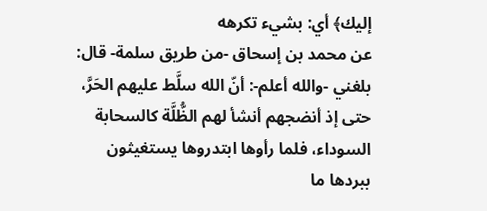إليك﴾ أي: بشيء تكرهه
عن محمد بن إسحاق -من طريق سلمة- قال: بلغني -والله أعلم-: أنّ الله سلَّط عليهم الحَرَّ، حتى إذ أنضجهم أنشأ لهم الظُّلَّة كالسحابة السوداء، فلما رأوها ابتدروها يستغيثون ببردها ما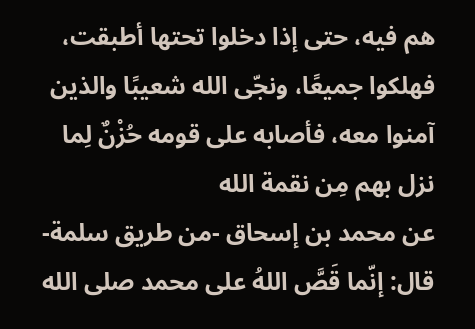هم فيه، حتى إذا دخلوا تحتها أطبقت، فهلكوا جميعًا، ونجّى الله شعيبًا والذين آمنوا معه، فأصابه على قومه حُزْنٌ لِما نزل بهم مِن نقمة الله
عن محمد بن إسحاق -من طريق سلمة- قال: إنّما قَصَّ اللهُ على محمد صلى الله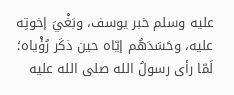عليه وسلم خبر يوسف، وبَغْيَ إخوتِه عليه، وحَسَدَهُم إيّاه حين ذكَر رُؤْياه؛ لَمّا رأى رسولُ الله صلى الله عليه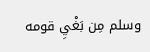وسلم مِن بَغْيِ قومه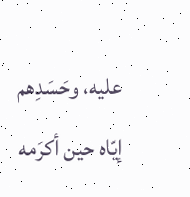عليه، وحَسَدِهم إيّاه حين أكرَمه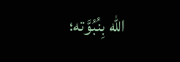الله بِنُبُوَّته؛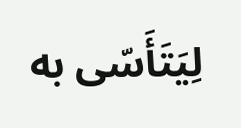لِيَتَأَسّى به